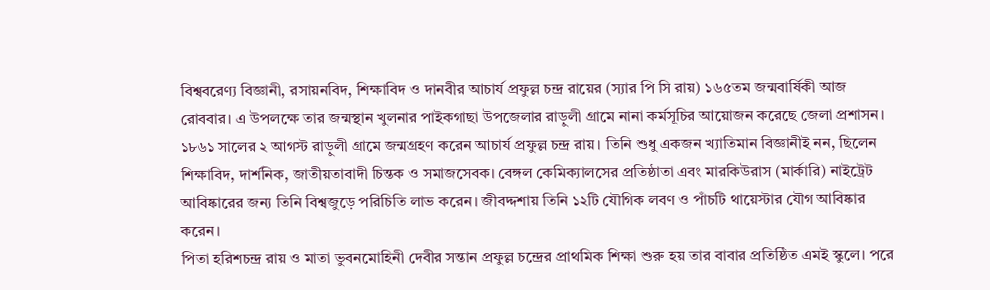বিশ্ববরেণ্য বিজ্ঞানী, রসায়নবিদ, শিক্ষাবিদ ও দানবীর আচার্য প্রফুল্ল চন্দ্র রায়ের (স্যার পি সি রায়) ১৬৫তম জন্মবার্ষিকী আজ রোববার। এ উপলক্ষে তার জন্মস্থান খুলনার পাইকগাছা উপজেলার রাড়ুলী গ্রামে নানা কর্মসূচির আয়োজন করেছে জেলা প্রশাসন।
১৮৬১ সালের ২ আগস্ট রাড়ুলী গ্রামে জন্মগ্রহণ করেন আচার্য প্রফুল্ল চন্দ্র রায়। তিনি শুধু একজন খ্যাতিমান বিজ্ঞানীই নন, ছিলেন শিক্ষাবিদ, দার্শনিক, জাতীয়তাবাদী চিন্তক ও সমাজসেবক। বেঙ্গল কেমিক্যালসের প্রতিষ্ঠাতা এবং মারকিউরাস (মার্কারি) নাইট্রেট আবিষ্কারের জন্য তিনি বিশ্বজুড়ে পরিচিতি লাভ করেন। জীবদ্দশায় তিনি ১২টি যৌগিক লবণ ও পাঁচটি থায়েস্টার যৌগ আবিষ্কার করেন।
পিতা হরিশচন্দ্র রায় ও মাতা ভুবনমোহিনী দেবীর সন্তান প্রফুল্ল চন্দ্রের প্রাথমিক শিক্ষা শুরু হয় তার বাবার প্রতিষ্ঠিত এমই স্কুলে। পরে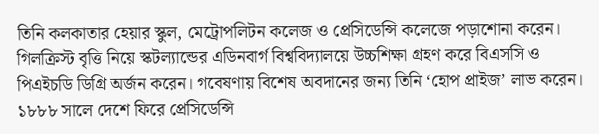তিনি কলকাতার হেয়ার স্কুল, মেট্রোপলিটন কলেজ ও প্রেসিডেন্সি কলেজে পড়াশোনা করেন। গিলক্রিস্ট বৃত্তি নিয়ে স্কটল্যান্ডের এডিনবার্গ বিশ্ববিদ্যালয়ে উচ্চশিক্ষা গ্রহণ করে বিএসসি ও পিএইচডি ডিগ্রি অর্জন করেন। গবেষণায় বিশেষ অবদানের জন্য তিনি ‘হোপ প্রাইজ’ লাভ করেন।
১৮৮৮ সালে দেশে ফিরে প্রেসিডেন্সি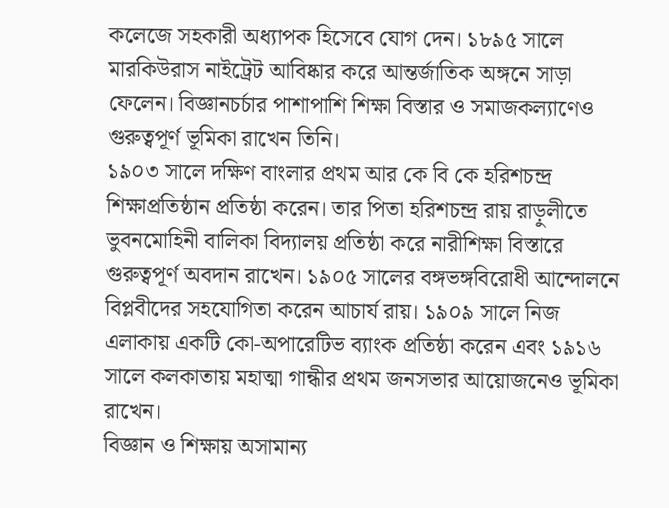কলেজে সহকারী অধ্যাপক হিসেবে যোগ দেন। ১৮৯৫ সালে মারকিউরাস নাইট্রেট আবিষ্কার করে আন্তর্জাতিক অঙ্গনে সাড়া ফেলেন। বিজ্ঞানচর্চার পাশাপাশি শিক্ষা বিস্তার ও সমাজকল্যাণেও গুরুত্বপূর্ণ ভূমিকা রাখেন তিনি।
১৯০৩ সালে দক্ষিণ বাংলার প্রথম আর কে বি কে হরিশচন্দ্র শিক্ষাপ্রতিষ্ঠান প্রতিষ্ঠা করেন। তার পিতা হরিশচন্দ্র রায় রাড়ুলীতে ভুবনমোহিনী বালিকা বিদ্যালয় প্রতিষ্ঠা করে নারীশিক্ষা বিস্তারে গুরুত্বপূর্ণ অবদান রাখেন। ১৯০৫ সালের বঙ্গভঙ্গবিরোধী আন্দোলনে বিপ্লবীদের সহযোগিতা করেন আচার্য রায়। ১৯০৯ সালে নিজ এলাকায় একটি কো-অপারেটিভ ব্যাংক প্রতিষ্ঠা করেন এবং ১৯১৬ সালে কলকাতায় মহাত্মা গান্ধীর প্রথম জনসভার আয়োজনেও ভূমিকা রাখেন।
বিজ্ঞান ও শিক্ষায় অসামান্য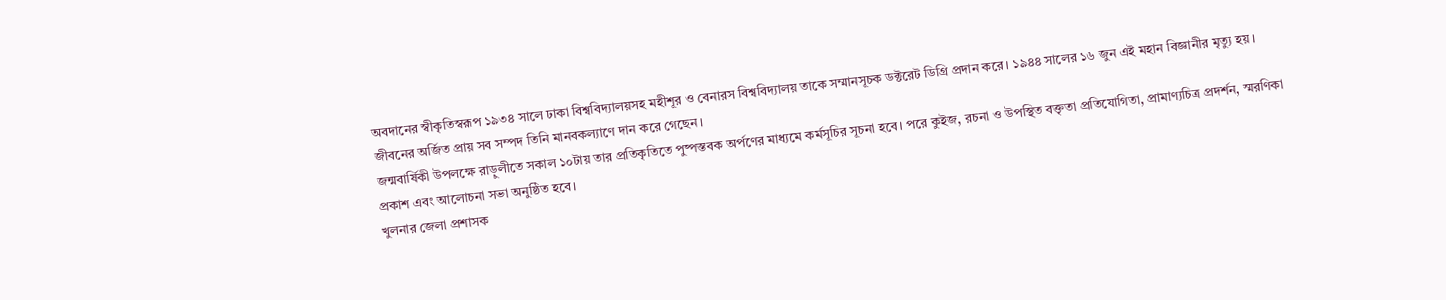অবদানের স্বীকৃতিস্বরূপ ১৯৩৪ সালে ঢাকা বিশ্ববিদ্যালয়সহ মহীশূর ও বেনারস বিশ্ববিদ্যালয় তাকে সম্মানসূচক ডক্টরেট ডিগ্রি প্রদান করে। ১৯৪৪ সালের ১৬ জুন এই মহান বিজ্ঞানীর মৃত্যু হয়। জীবনের অর্জিত প্রায় সব সম্পদ তিনি মানবকল্যাণে দান করে গেছেন।
জন্মবার্ষিকী উপলক্ষে রাড়ুলীতে সকাল ১০টায় তার প্রতিকৃতিতে পুষ্পস্তবক অর্পণের মাধ্যমে কর্মসূচির সূচনা হবে। পরে কুইজ, রচনা ও উপস্থিত বক্তৃতা প্রতিযোগিতা, প্রামাণ্যচিত্র প্রদর্শন, স্মরণিকা প্রকাশ এবং আলোচনা সভা অনুষ্ঠিত হবে।
খুলনার জেলা প্রশাসক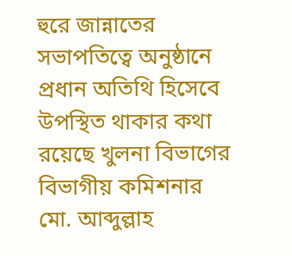হুরে জান্নাতের সভাপতিত্বে অনুষ্ঠানে প্রধান অতিথি হিসেবে উপস্থিত থাকার কথা রয়েছে খুলনা বিভাগের বিভাগীয় কমিশনার মো. আব্দুল্লাহ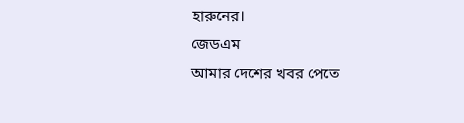হারুনের।
জেডএম
আমার দেশের খবর পেতে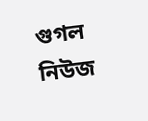গুগল নিউজ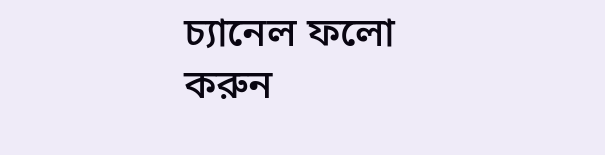চ্যানেল ফলো করুন